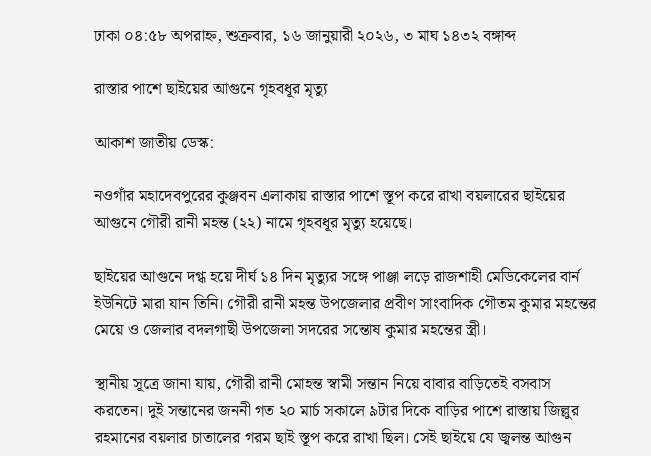ঢাকা ০৪:৫৮ অপরাহ্ন, শুক্রবার, ১৬ জানুয়ারী ২০২৬, ৩ মাঘ ১৪৩২ বঙ্গাব্দ

রাস্তার পাশে ছাইয়ের আগুনে গৃহবধূর মৃত্যু

আকাশ জাতীয় ডেস্ক:

নওগাঁর মহাদেবপুরের কুঞ্জবন এলাকায় রাস্তার পাশে স্তূপ করে রাখা বয়লারের ছাইয়ের আগুনে গৌরী রানী মহন্ত (২২) নামে গৃহবধূর মৃত্যু হয়েছে।

ছাইয়ের আগুনে দগ্ধ হয়ে দীর্ঘ ১৪ দিন মৃত্যুর সঙ্গে পাঞ্জা লড়ে রাজশাহী মেডিকেলের বার্ন ইউনিটে মারা যান তিনি। গৌরী রানী মহন্ত উপজেলার প্রবীণ সাংবাদিক গৌতম কুমার মহন্তের মেয়ে ও জেলার বদলগাছী উপজেলা সদরের সন্তোষ কুমার মহন্তের স্ত্রী।

স্থানীয় সূত্রে জানা যায়, গৌরী রানী মোহন্ত স্বামী সন্তান নিয়ে বাবার বাড়িতেই বসবাস করতেন। দুই সন্তানের জননী গত ২০ মার্চ সকালে ৯টার দিকে বাড়ির পাশে রাস্তায় জিল্লুর রহমানের বয়লার চাতালের গরম ছাই স্তূপ করে রাখা ছিল। সেই ছাইয়ে যে জ্বলন্ত আগুন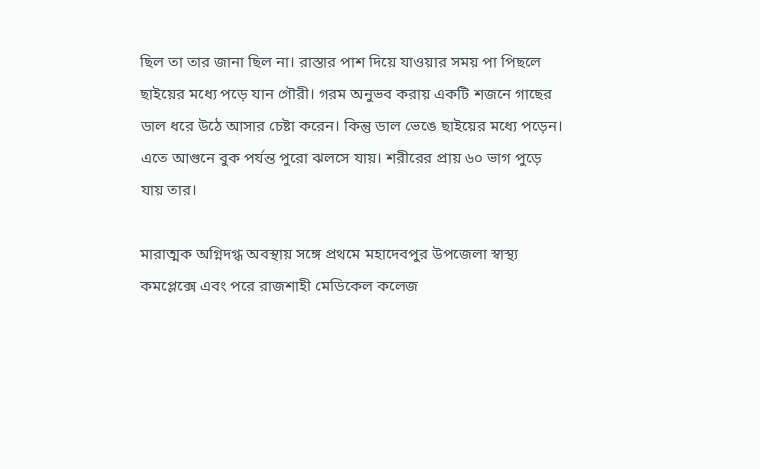ছিল তা তার জানা ছিল না। রাস্তার পাশ দিয়ে যাওয়ার সময় পা পিছলে ছাইয়ের মধ্যে পড়ে যান গৌরী। গরম অনুভব করায় একটি শজনে গাছের ডাল ধরে উঠে আসার চেষ্টা করেন। কিন্তু ডাল ভেঙে ছাইয়ের মধ্যে পড়েন। এতে আগুনে বুক পর্যন্ত পুরো ঝলসে যায়। শরীরের প্রায় ৬০ ভাগ পুড়ে যায় তার।

মারাত্মক অগ্নিদগ্ধ অবস্থায় সঙ্গে প্রথমে মহাদেবপুর উপজেলা স্বাস্থ্য কমপ্লেক্সে এবং পরে রাজশাহী মেডিকেল কলেজ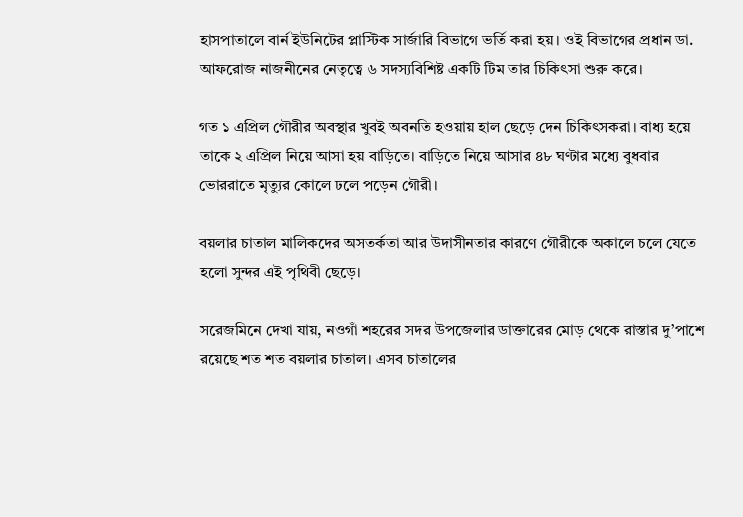হাসপাতালে বার্ন ইউনিটের প্লাস্টিক সার্জারি বিভাগে ভর্তি করা হয়। ওই বিভাগের প্রধান ডা. আফরোজ নাজনীনের নেতৃত্বে ৬ সদস্যবিশিষ্ট একটি টিম তার চিকিৎসা শুরু করে।

গত ১ এপ্রিল গৌরীর অবস্থার খুবই অবনতি হওয়ায় হাল ছেড়ে দেন চিকিৎসকরা। বাধ্য হয়ে তাকে ২ এপ্রিল নিয়ে আসা হয় বাড়িতে। বাড়িতে নিয়ে আসার ৪৮ ঘণ্টার মধ্যে বুধবার ভোররাতে মৃত্যুর কোলে ঢলে পড়েন গৌরী।

বয়লার চাতাল মালিকদের অসতর্কতা আর উদাসীনতার কারণে গৌরীকে অকালে চলে যেতে হলো সুন্দর এই পৃথিবী ছেড়ে।

সরেজমিনে দেখা যায়, নওগাঁ শহরের সদর উপজেলার ডাক্তারের মোড় থেকে রাস্তার দু’পাশে রয়েছে শত শত বয়লার চাতাল। এসব চাতালের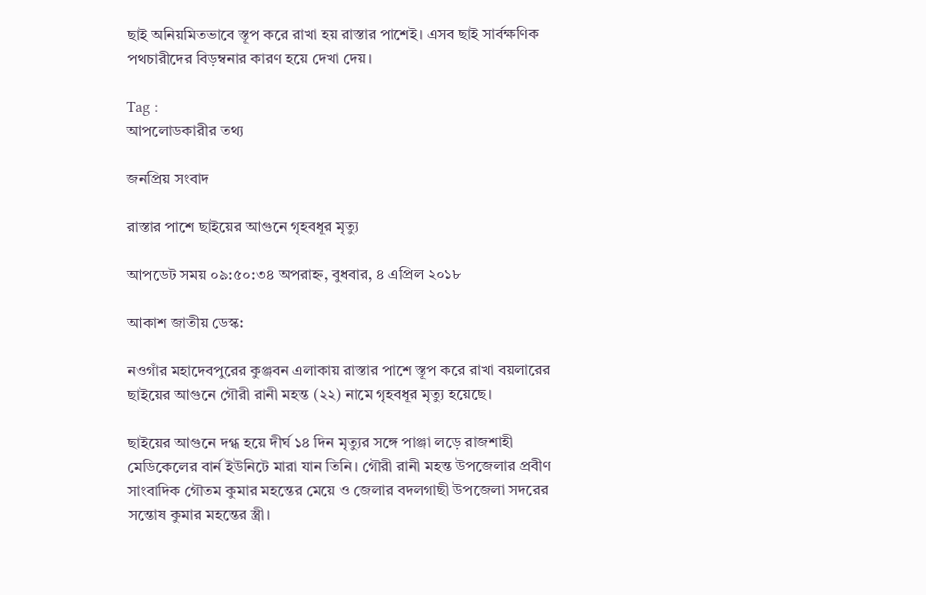ছাই অনিয়মিতভাবে স্তূপ করে রাখা হয় রাস্তার পাশেই। এসব ছাই সার্বক্ষণিক পথচারীদের বিড়ম্বনার কারণ হয়ে দেখা দেয়।

Tag :
আপলোডকারীর তথ্য

জনপ্রিয় সংবাদ

রাস্তার পাশে ছাইয়ের আগুনে গৃহবধূর মৃত্যু

আপডেট সময় ০৯:৫০:৩৪ অপরাহ্ন, বুধবার, ৪ এপ্রিল ২০১৮

আকাশ জাতীয় ডেস্ক:

নওগাঁর মহাদেবপুরের কুঞ্জবন এলাকায় রাস্তার পাশে স্তূপ করে রাখা বয়লারের ছাইয়ের আগুনে গৌরী রানী মহন্ত (২২) নামে গৃহবধূর মৃত্যু হয়েছে।

ছাইয়ের আগুনে দগ্ধ হয়ে দীর্ঘ ১৪ দিন মৃত্যুর সঙ্গে পাঞ্জা লড়ে রাজশাহী মেডিকেলের বার্ন ইউনিটে মারা যান তিনি। গৌরী রানী মহন্ত উপজেলার প্রবীণ সাংবাদিক গৌতম কুমার মহন্তের মেয়ে ও জেলার বদলগাছী উপজেলা সদরের সন্তোষ কুমার মহন্তের স্ত্রী।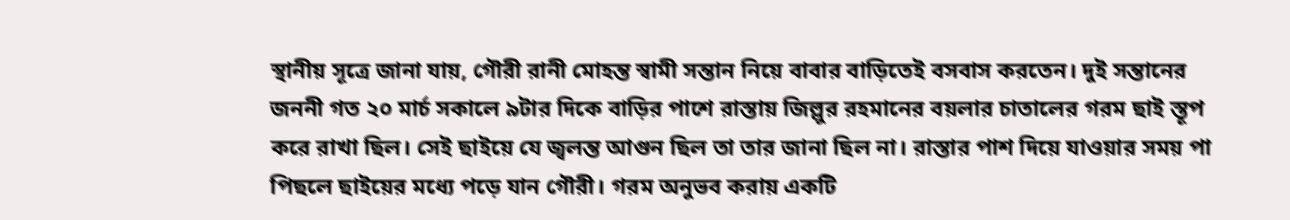স্থানীয় সূত্রে জানা যায়, গৌরী রানী মোহন্ত স্বামী সন্তান নিয়ে বাবার বাড়িতেই বসবাস করতেন। দুই সন্তানের জননী গত ২০ মার্চ সকালে ৯টার দিকে বাড়ির পাশে রাস্তায় জিল্লুর রহমানের বয়লার চাতালের গরম ছাই স্তূপ করে রাখা ছিল। সেই ছাইয়ে যে জ্বলন্ত আগুন ছিল তা তার জানা ছিল না। রাস্তার পাশ দিয়ে যাওয়ার সময় পা পিছলে ছাইয়ের মধ্যে পড়ে যান গৌরী। গরম অনুভব করায় একটি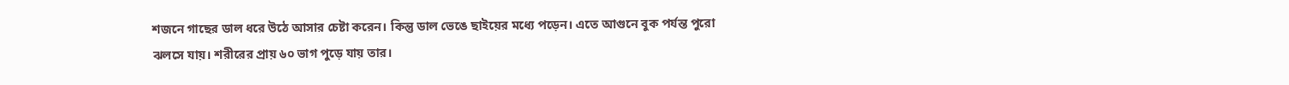শজনে গাছের ডাল ধরে উঠে আসার চেষ্টা করেন। কিন্তু ডাল ভেঙে ছাইয়ের মধ্যে পড়েন। এতে আগুনে বুক পর্যন্ত পুরো ঝলসে যায়। শরীরের প্রায় ৬০ ভাগ পুড়ে যায় তার।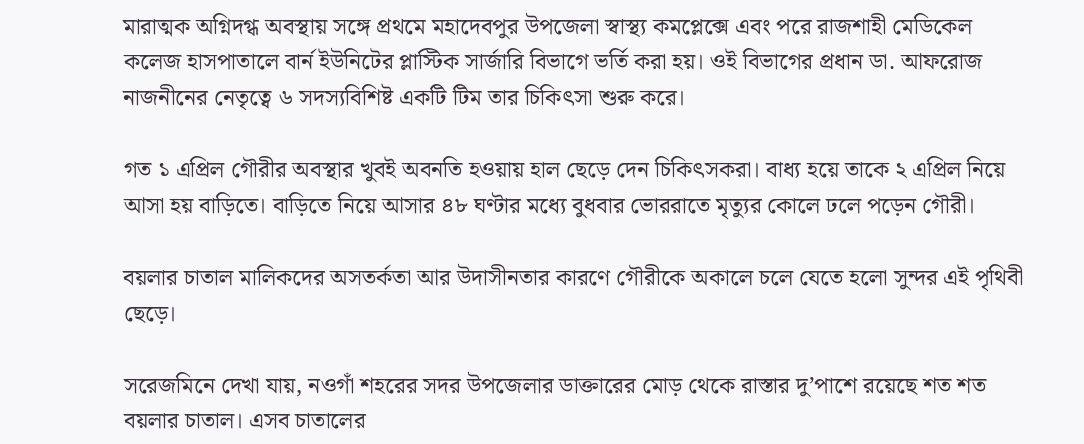মারাত্মক অগ্নিদগ্ধ অবস্থায় সঙ্গে প্রথমে মহাদেবপুর উপজেলা স্বাস্থ্য কমপ্লেক্সে এবং পরে রাজশাহী মেডিকেল কলেজ হাসপাতালে বার্ন ইউনিটের প্লাস্টিক সার্জারি বিভাগে ভর্তি করা হয়। ওই বিভাগের প্রধান ডা. আফরোজ নাজনীনের নেতৃত্বে ৬ সদস্যবিশিষ্ট একটি টিম তার চিকিৎসা শুরু করে।

গত ১ এপ্রিল গৌরীর অবস্থার খুবই অবনতি হওয়ায় হাল ছেড়ে দেন চিকিৎসকরা। বাধ্য হয়ে তাকে ২ এপ্রিল নিয়ে আসা হয় বাড়িতে। বাড়িতে নিয়ে আসার ৪৮ ঘণ্টার মধ্যে বুধবার ভোররাতে মৃত্যুর কোলে ঢলে পড়েন গৌরী।

বয়লার চাতাল মালিকদের অসতর্কতা আর উদাসীনতার কারণে গৌরীকে অকালে চলে যেতে হলো সুন্দর এই পৃথিবী ছেড়ে।

সরেজমিনে দেখা যায়, নওগাঁ শহরের সদর উপজেলার ডাক্তারের মোড় থেকে রাস্তার দু’পাশে রয়েছে শত শত বয়লার চাতাল। এসব চাতালের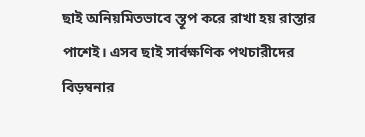ছাই অনিয়মিতভাবে স্তূপ করে রাখা হয় রাস্তার পাশেই। এসব ছাই সার্বক্ষণিক পথচারীদের বিড়ম্বনার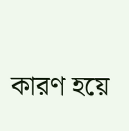কারণ হয়ে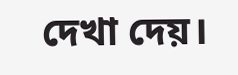দেখা দেয়।